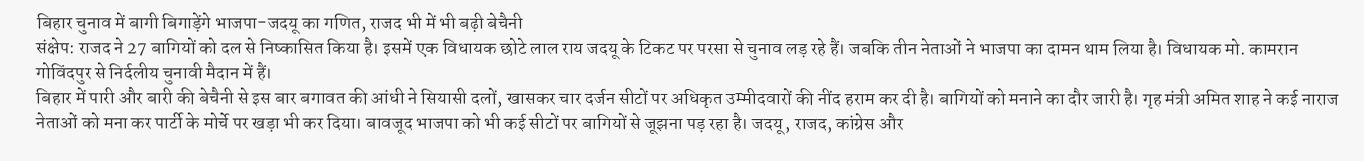बिहार चुनाव में बागी बिगाड़ेंगे भाजपा-जदयू का गणित, राजद भी में भी बढ़ी बेचैनी
संक्षेप: राजद ने 27 बागियों को दल से निष्कासित किया है। इसमें एक विधायक छोटे लाल राय जदयू के टिकट पर परसा से चुनाव लड़ रहे हैं। जबकि तीन नेताओं ने भाजपा का दामन थाम लिया है। विधायक मो. कामरान गोविंदपुर से निर्दलीय चुनावी मैदान में हैं।
बिहार में पारी और बारी की बेचैनी से इस बार बगावत की आंधी ने सियासी दलों, खासकर चार दर्जन सीटों पर अधिकृत उम्मीदवारों की नींद हराम कर दी है। बागियों को मनाने का दौर जारी है। गृह मंत्री अमित शाह ने कई नाराज नेताओं को मना कर पार्टी के मोर्चे पर खड़ा भी कर दिया। बावजूद भाजपा को भी कई सीटों पर बागियों से जूझना पड़ रहा है। जदयू, राजद, कांग्रेस और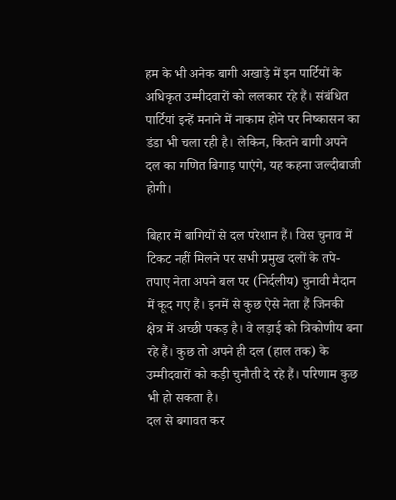हम के भी अनेक बागी अखाड़े में इन पार्टियों के अधिकृत उम्मीदवारों को ललकार रहे हैं। संबंधित पार्टियां इन्हें मनाने में नाकाम होने पर निष्कासन का डंडा भी चला रही है। लेकिन, कितने बागी अपने दल का गणित बिगाड़ पाएंगे, यह कहना जल्दीबाजी होगी।

बिहार में बागियों से दल परेशान हैं। विस चुनाव में टिकट नहीं मिलने पर सभी प्रमुख दलों के तपे-तपाए नेता अपने बल पर (निर्दलीय) चुनावी मैदान में कूद गए हैं। इनमें से कुछ ऐसे नेता हैं जिनकी क्षेत्र में अच्छी पकड़ है। वे लड़ाई को त्रिकोणीय बना रहे हैं। कुछ तो अपने ही दल (हाल तक) के उम्मीदवारों को कड़ी चुनौती दे रहे हैं। परिणाम कुछ भी हो सकता है।
दल से बगावत कर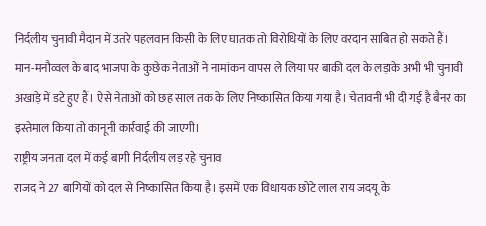निर्दलीय चुनावी मैदान में उतरे पहलवान किसी के लिए घातक तो विरोधियों के लिए वरदान साबित हो सकते हैं। मान-मनौव्वल के बाद भाजपा के कुछेक नेताओं ने नामांकन वापस ले लिया पर बाकी दल के लड़ाके अभी भी चुनावी अखाड़े में डटे हुए हैं। ऐसे नेताओं को छह साल तक के लिए निष्कासित किया गया है। चेतावनी भी दी गई है बैनर का इस्तेमाल किया तो कानूनी कार्रवाई की जाएगी।
राष्ट्रीय जनता दल में कई बागी निर्दलीय लड़ रहे चुनाव
राजद ने 27 बागियों को दल से निष्कासित किया है। इसमें एक विधायक छोटे लाल राय जदयू के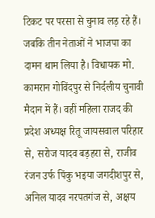टिकट पर परसा से चुनाव लड़ रहे हैं। जबकि तीन नेताओं ने भाजपा का दामन थाम लिया है। विधायक मो. कामरान गोविंदपुर से निर्दलीय चुनावी मैदान में हैं। वहीं महिला राजद की प्रदेश अध्यक्ष रितू जायसवाल परिहार से, सरोज यादव बड़हरा से, राजीव रंजन उर्फ पिंकु भइया जगदीशपुर से, अनिल यादव नरपतगंज से, अक्षय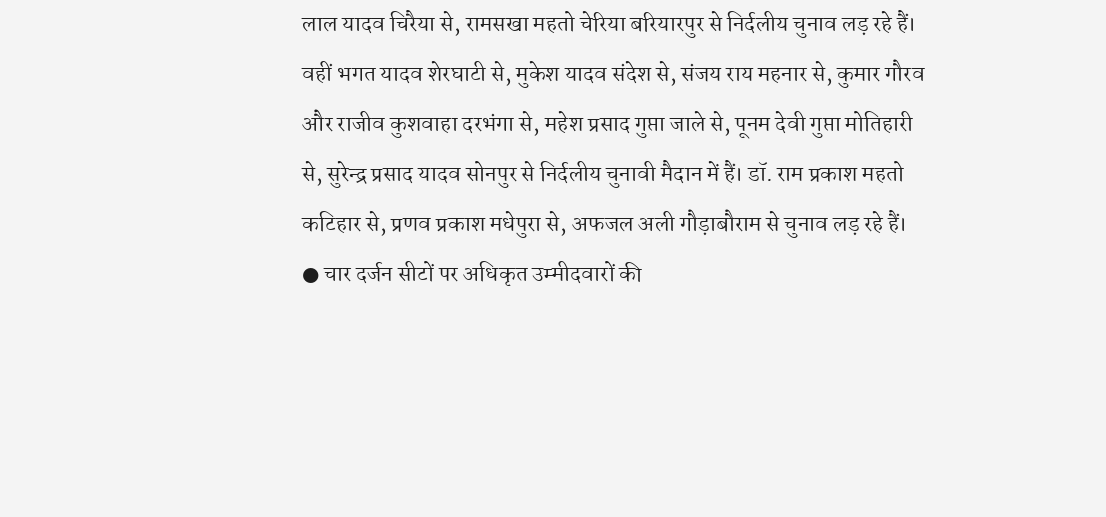लाल यादव चिरैया से, रामसखा महतो चेरिया बरियारपुर से निर्दलीय चुनाव लड़ रहे हैं।
वहीं भगत यादव शेरघाटी से, मुकेश यादव संदेश से, संजय राय महनार से, कुमार गौरव और राजीव कुशवाहा दरभंगा से, महेश प्रसाद गुप्ता जाले से, पूनम देवी गुप्ता मोतिहारी से, सुरेन्द्र प्रसाद यादव सोनपुर से निर्दलीय चुनावी मैदान में हैं। डॉ. राम प्रकाश महतो कटिहार से, प्रणव प्रकाश मधेपुरा से, अफजल अली गौड़ाबौराम से चुनाव लड़ रहे हैं।
● चार दर्जन सीटों पर अधिकृत उम्मीदवारों की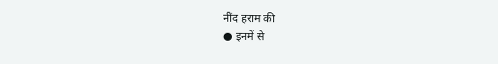नींद हराम की
● इनमें से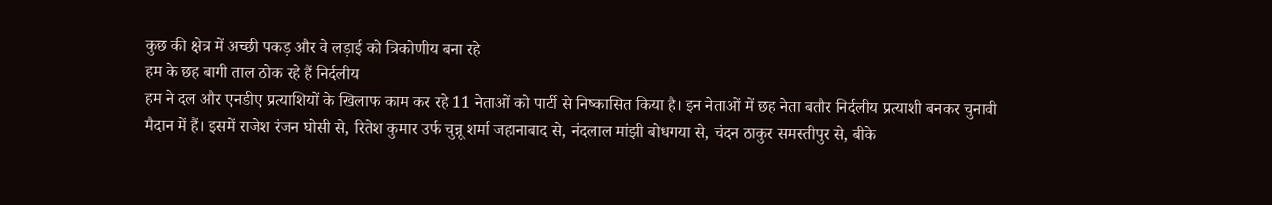कुछ की क्षेत्र में अच्छी पकड़ और वे लड़ाई को त्रिकोणीय बना रहे
हम के छह बागी ताल ठोक रहे हैं निर्दलीय
हम ने दल और एनडीए प्रत्याशियों के खिलाफ काम कर रहे 11 नेताओं को पार्टी से निष्कासित किया है। इन नेताओं में छह नेता बतौर निर्दलीय प्रत्याशी बनकर चुनावी मैदान में हैं। इसमें राजेश रंजन घोसी से, रितेश कुमार उर्फ चुन्नू शर्मा जहानाबाद से, नंदलाल मांझी बोधगया से, चंदन ठाकुर समस्तीपुर से, बीके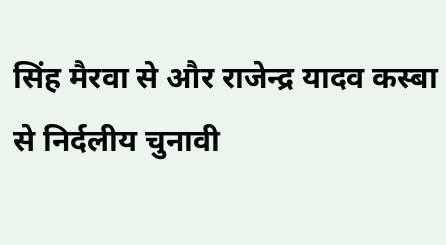सिंह मैरवा से और राजेन्द्र यादव कस्बा से निर्दलीय चुनावी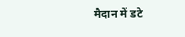मैदान में डटे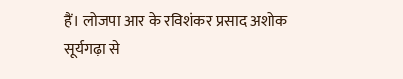हैं। लोजपा आर के रविशंकर प्रसाद अशोक सूर्यगढ़ा से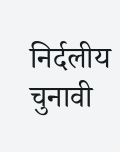निर्दलीय चुनावी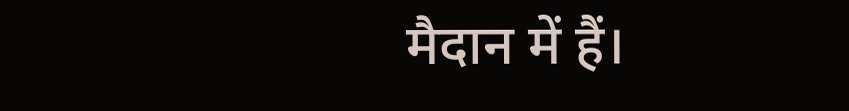मैदान में हैं।